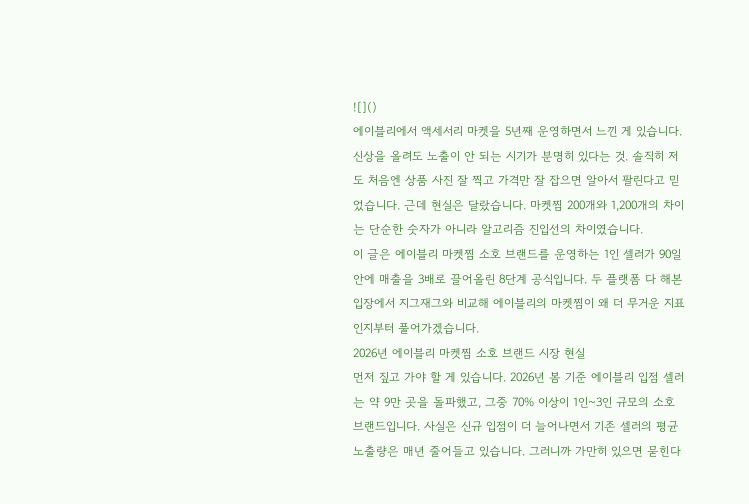![]()
에이블리에서 액세서리 마켓을 5년째 운영하면서 느낀 게 있습니다. 신상을 올려도 노출이 안 되는 시기가 분명히 있다는 것. 솔직히 저도 처음엔 상품 사진 잘 찍고 가격만 잘 잡으면 알아서 팔린다고 믿었습니다. 근데 현실은 달랐습니다. 마켓찜 200개와 1,200개의 차이는 단순한 숫자가 아니라 알고리즘 진입선의 차이였습니다.
이 글은 에이블리 마켓찜 소호 브랜드를 운영하는 1인 셀러가 90일 안에 매출을 3배로 끌어올린 8단계 공식입니다. 두 플랫폼 다 해본 입장에서 지그재그와 비교해 에이블리의 마켓찜이 왜 더 무거운 지표인지부터 풀어가겠습니다.
2026년 에이블리 마켓찜 소호 브랜드 시장 현실
먼저 짚고 가야 할 게 있습니다. 2026년 봄 기준 에이블리 입점 셀러는 약 9만 곳을 돌파했고, 그중 70% 이상이 1인~3인 규모의 소호 브랜드입니다. 사실은 신규 입점이 더 늘어나면서 기존 셀러의 평균 노출량은 매년 줄어들고 있습니다. 그러니까 가만히 있으면 묻힌다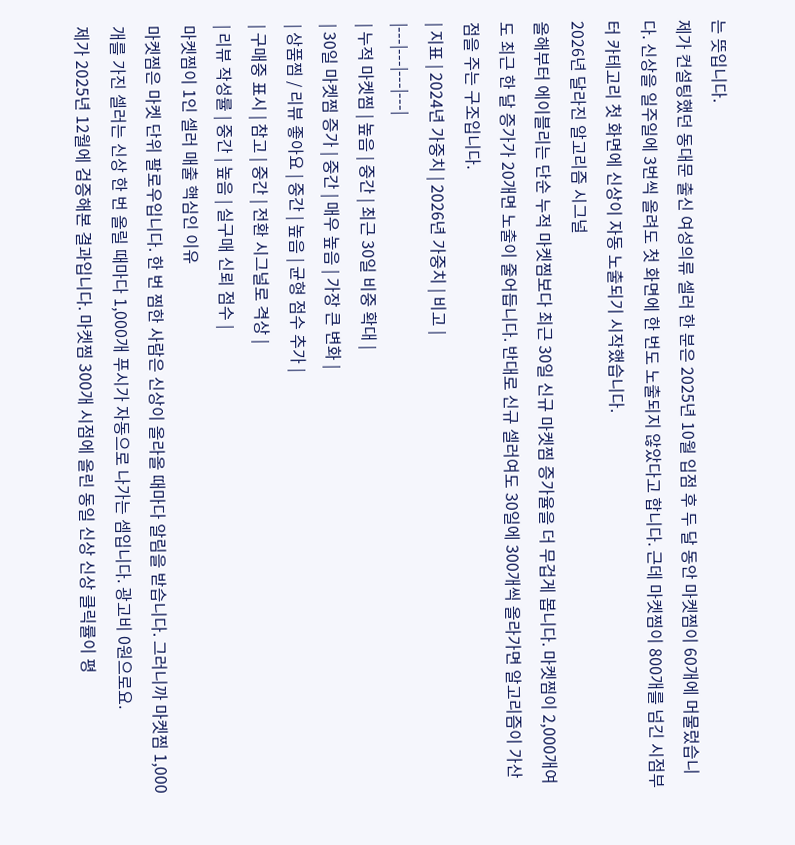는 뜻입니다.
제가 컨설팅했던 동대문 출신 여성의류 셀러 한 분은 2025년 10월 입점 후 두 달 동안 마켓찜이 60개에 머물렀습니다. 신상을 일주일에 3번씩 올려도 첫 화면에 한 번도 노출되지 않았다고 합니다. 근데 마켓찜이 800개를 넘긴 시점부터 카테고리 첫 화면에 신상이 자동 노출되기 시작했습니다.
2026년 달라진 알고리즘 시그널
올해부터 에이블리는 단순 누적 마켓찜보다 최근 30일 신규 마켓찜 증가율을 더 무겁게 봅니다. 마켓찜이 2,000개여도 최근 한 달 증가가 20개면 노출이 줄어듭니다. 반대로 신규 셀러여도 30일에 300개씩 올라가면 알고리즘이 가산점을 주는 구조입니다.
| 지표 | 2024년 가중치 | 2026년 가중치 | 비고 |
|---|---|---|---|
| 누적 마켓찜 | 높음 | 중간 | 최근 30일 비중 확대 |
| 30일 마켓찜 증가 | 중간 | 매우 높음 | 가장 큰 변화 |
| 상품찜 / 리뷰 좋아요 | 중간 | 높음 | 균형 점수 추가 |
| 구매중 표시 | 참고 | 중간 | 전환 시그널로 격상 |
| 리뷰 작성률 | 중간 | 높음 | 실구매 신뢰 점수 |
마켓찜이 1인 셀러 매출 핵심인 이유
마켓찜은 마켓 단위 팔로우입니다. 한 번 찜한 사람은 신상이 올라올 때마다 알림을 받습니다. 그러니까 마켓찜 1,000개를 가진 셀러는 신상 한 번 올릴 때마다 1,000개 푸시가 자동으로 나가는 셈입니다. 광고비 0원으로요.
제가 2025년 12월에 검증해본 결과입니다. 마켓찜 300개 시점에 올린 동일 신상 신상 클릭률이 평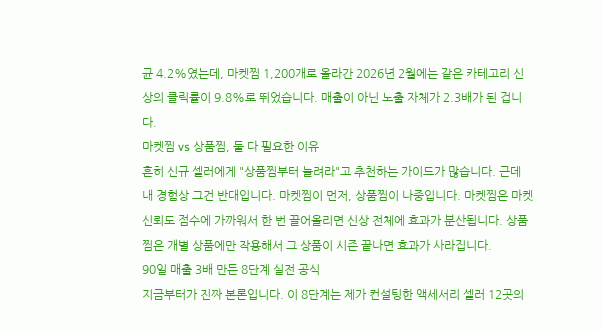균 4.2%였는데, 마켓찜 1,200개로 올라간 2026년 2월에는 같은 카테고리 신상의 클릭률이 9.8%로 뛰었습니다. 매출이 아닌 노출 자체가 2.3배가 된 겁니다.
마켓찜 vs 상품찜, 둘 다 필요한 이유
흔히 신규 셀러에게 "상품찜부터 늘려라"고 추천하는 가이드가 많습니다. 근데 내 경험상 그건 반대입니다. 마켓찜이 먼저, 상품찜이 나중입니다. 마켓찜은 마켓 신뢰도 점수에 가까워서 한 번 끌어올리면 신상 전체에 효과가 분산됩니다. 상품찜은 개별 상품에만 작용해서 그 상품이 시즌 끝나면 효과가 사라집니다.
90일 매출 3배 만든 8단계 실전 공식
지금부터가 진짜 본론입니다. 이 8단계는 제가 컨설팅한 액세서리 셀러 12곳의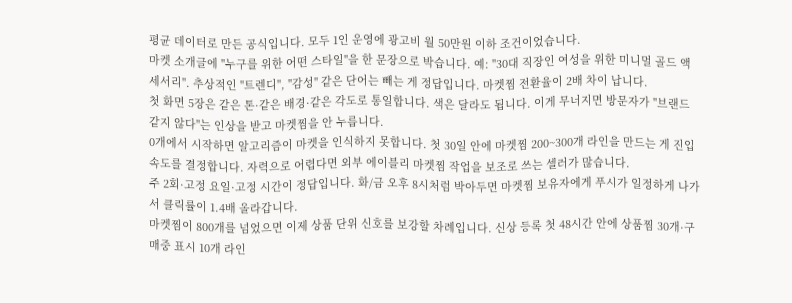평균 데이터로 만든 공식입니다. 모두 1인 운영에 광고비 월 50만원 이하 조건이었습니다.
마켓 소개글에 "누구를 위한 어떤 스타일"을 한 문장으로 박습니다. 예: "30대 직장인 여성을 위한 미니멀 골드 액세서리". 추상적인 "트렌디", "감성" 같은 단어는 빼는 게 정답입니다. 마켓찜 전환율이 2배 차이 납니다.
첫 화면 5장은 같은 톤·같은 배경·같은 각도로 통일합니다. 색은 달라도 됩니다. 이게 무너지면 방문자가 "브랜드 같지 않다"는 인상을 받고 마켓찜을 안 누릅니다.
0개에서 시작하면 알고리즘이 마켓을 인식하지 못합니다. 첫 30일 안에 마켓찜 200~300개 라인을 만드는 게 진입 속도를 결정합니다. 자력으로 어렵다면 외부 에이블리 마켓찜 작업을 보조로 쓰는 셀러가 많습니다.
주 2회·고정 요일·고정 시간이 정답입니다. 화/금 오후 8시처럼 박아두면 마켓찜 보유자에게 푸시가 일정하게 나가서 클릭률이 1.4배 올라갑니다.
마켓찜이 800개를 넘었으면 이제 상품 단위 신호를 보강할 차례입니다. 신상 등록 첫 48시간 안에 상품찜 30개·구매중 표시 10개 라인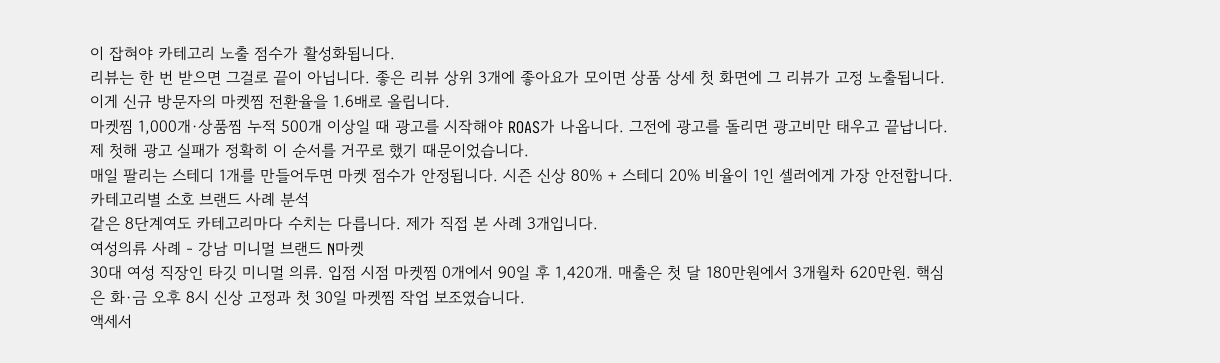이 잡혀야 카테고리 노출 점수가 활성화됩니다.
리뷰는 한 번 받으면 그걸로 끝이 아닙니다. 좋은 리뷰 상위 3개에 좋아요가 모이면 상품 상세 첫 화면에 그 리뷰가 고정 노출됩니다. 이게 신규 방문자의 마켓찜 전환율을 1.6배로 올립니다.
마켓찜 1,000개·상품찜 누적 500개 이상일 때 광고를 시작해야 ROAS가 나옵니다. 그전에 광고를 돌리면 광고비만 태우고 끝납니다. 제 첫해 광고 실패가 정확히 이 순서를 거꾸로 했기 때문이었습니다.
매일 팔리는 스테디 1개를 만들어두면 마켓 점수가 안정됩니다. 시즌 신상 80% + 스테디 20% 비율이 1인 셀러에게 가장 안전합니다.
카테고리별 소호 브랜드 사례 분석
같은 8단계여도 카테고리마다 수치는 다릅니다. 제가 직접 본 사례 3개입니다.
여성의류 사례 - 강남 미니멀 브랜드 N마켓
30대 여성 직장인 타깃 미니멀 의류. 입점 시점 마켓찜 0개에서 90일 후 1,420개. 매출은 첫 달 180만원에서 3개월차 620만원. 핵심은 화·금 오후 8시 신상 고정과 첫 30일 마켓찜 작업 보조였습니다.
액세서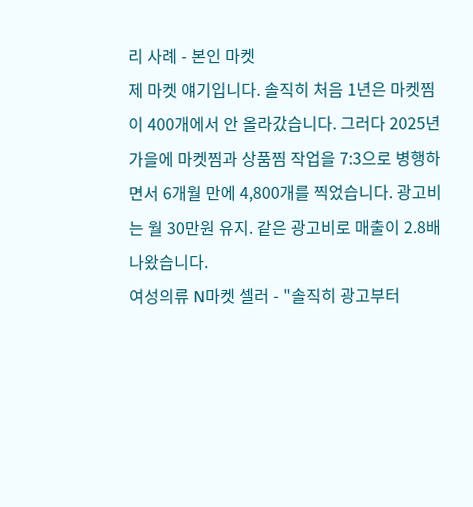리 사례 - 본인 마켓
제 마켓 얘기입니다. 솔직히 처음 1년은 마켓찜이 400개에서 안 올라갔습니다. 그러다 2025년 가을에 마켓찜과 상품찜 작업을 7:3으로 병행하면서 6개월 만에 4,800개를 찍었습니다. 광고비는 월 30만원 유지. 같은 광고비로 매출이 2.8배 나왔습니다.
여성의류 N마켓 셀러 - "솔직히 광고부터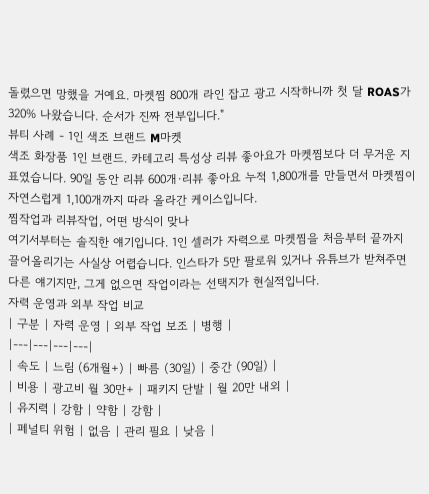돌렸으면 망했을 거예요. 마켓찜 800개 라인 잡고 광고 시작하니까 첫 달 ROAS가 320% 나왔습니다. 순서가 진짜 전부입니다."
뷰티 사례 - 1인 색조 브랜드 M마켓
색조 화장품 1인 브랜드. 카테고리 특성상 리뷰 좋아요가 마켓찜보다 더 무거운 지표였습니다. 90일 동안 리뷰 600개·리뷰 좋아요 누적 1,800개를 만들면서 마켓찜이 자연스럽게 1,100개까지 따라 올라간 케이스입니다.
찜작업과 리뷰작업, 어떤 방식이 맞나
여기서부터는 솔직한 얘기입니다. 1인 셀러가 자력으로 마켓찜을 처음부터 끝까지 끌어올리기는 사실상 어렵습니다. 인스타가 5만 팔로워 있거나 유튜브가 받쳐주면 다른 얘기지만, 그게 없으면 작업이라는 선택지가 현실적입니다.
자력 운영과 외부 작업 비교
| 구분 | 자력 운영 | 외부 작업 보조 | 병행 |
|---|---|---|---|
| 속도 | 느림 (6개월+) | 빠름 (30일) | 중간 (90일) |
| 비용 | 광고비 월 30만+ | 패키지 단발 | 월 20만 내외 |
| 유지력 | 강함 | 약함 | 강함 |
| 페널티 위험 | 없음 | 관리 필요 | 낮음 |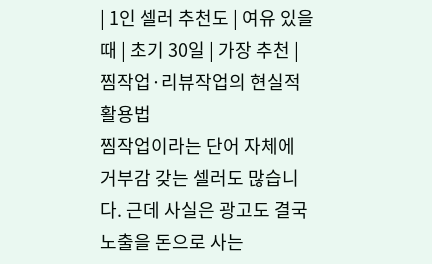| 1인 셀러 추천도 | 여유 있을 때 | 초기 30일 | 가장 추천 |
찜작업·리뷰작업의 현실적 활용법
찜작업이라는 단어 자체에 거부감 갖는 셀러도 많습니다. 근데 사실은 광고도 결국 노출을 돈으로 사는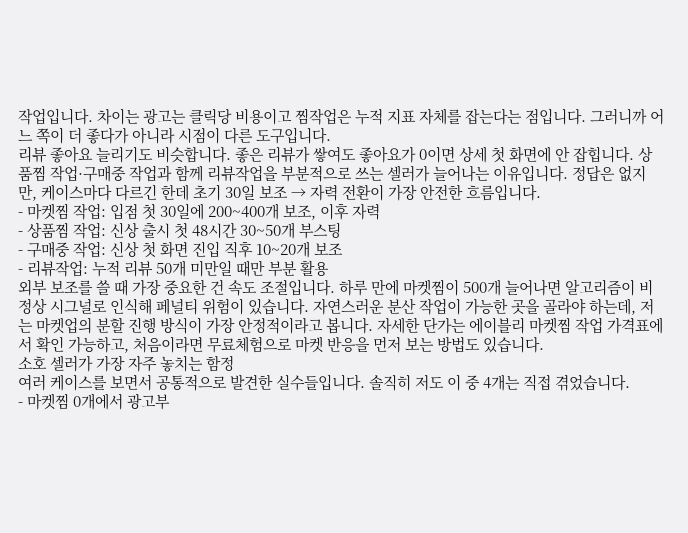작업입니다. 차이는 광고는 클릭당 비용이고 찜작업은 누적 지표 자체를 잡는다는 점입니다. 그러니까 어느 쪽이 더 좋다가 아니라 시점이 다른 도구입니다.
리뷰 좋아요 늘리기도 비슷합니다. 좋은 리뷰가 쌓여도 좋아요가 0이면 상세 첫 화면에 안 잡힙니다. 상품찜 작업·구매중 작업과 함께 리뷰작업을 부분적으로 쓰는 셀러가 늘어나는 이유입니다. 정답은 없지만, 케이스마다 다르긴 한데 초기 30일 보조 → 자력 전환이 가장 안전한 흐름입니다.
- 마켓찜 작업: 입점 첫 30일에 200~400개 보조, 이후 자력
- 상품찜 작업: 신상 출시 첫 48시간 30~50개 부스팅
- 구매중 작업: 신상 첫 화면 진입 직후 10~20개 보조
- 리뷰작업: 누적 리뷰 50개 미만일 때만 부분 활용
외부 보조를 쓸 때 가장 중요한 건 속도 조절입니다. 하루 만에 마켓찜이 500개 늘어나면 알고리즘이 비정상 시그널로 인식해 페널티 위험이 있습니다. 자연스러운 분산 작업이 가능한 곳을 골라야 하는데, 저는 마켓업의 분할 진행 방식이 가장 안정적이라고 봅니다. 자세한 단가는 에이블리 마켓찜 작업 가격표에서 확인 가능하고, 처음이라면 무료체험으로 마켓 반응을 먼저 보는 방법도 있습니다.
소호 셀러가 가장 자주 놓치는 함정
여러 케이스를 보면서 공통적으로 발견한 실수들입니다. 솔직히 저도 이 중 4개는 직접 겪었습니다.
- 마켓찜 0개에서 광고부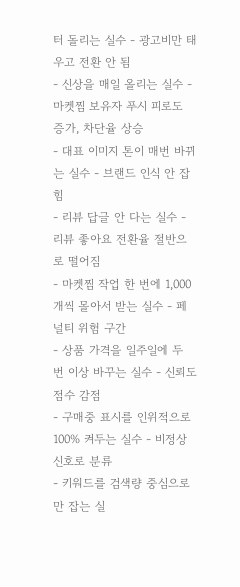터 돌리는 실수 - 광고비만 태우고 전환 안 됨
- 신상을 매일 올리는 실수 - 마켓찜 보유자 푸시 피로도 증가, 차단율 상승
- 대표 이미지 톤이 매번 바뀌는 실수 - 브랜드 인식 안 잡힘
- 리뷰 답글 안 다는 실수 - 리뷰 좋아요 전환율 절반으로 떨어짐
- 마켓찜 작업 한 번에 1,000개씩 몰아서 받는 실수 - 페널티 위험 구간
- 상품 가격을 일주일에 두 번 이상 바꾸는 실수 - 신뢰도 점수 감점
- 구매중 표시를 인위적으로 100% 켜두는 실수 - 비정상 신호로 분류
- 키워드를 검색량 중심으로만 잡는 실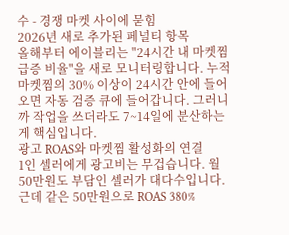수 - 경쟁 마켓 사이에 묻힘
2026년 새로 추가된 페널티 항목
올해부터 에이블리는 "24시간 내 마켓찜 급증 비율"을 새로 모니터링합니다. 누적 마켓찜의 30% 이상이 24시간 안에 들어오면 자동 검증 큐에 들어갑니다. 그러니까 작업을 쓰더라도 7~14일에 분산하는 게 핵심입니다.
광고 ROAS와 마켓찜 활성화의 연결
1인 셀러에게 광고비는 무겁습니다. 월 50만원도 부담인 셀러가 대다수입니다. 근데 같은 50만원으로 ROAS 380%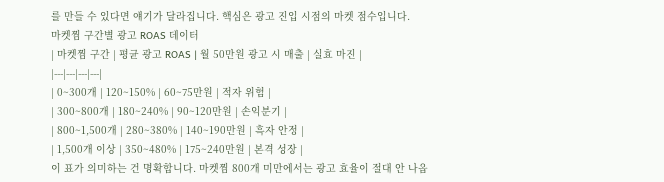를 만들 수 있다면 얘기가 달라집니다. 핵심은 광고 진입 시점의 마켓 점수입니다.
마켓찜 구간별 광고 ROAS 데이터
| 마켓찜 구간 | 평균 광고 ROAS | 월 50만원 광고 시 매출 | 실효 마진 |
|---|---|---|---|
| 0~300개 | 120~150% | 60~75만원 | 적자 위험 |
| 300~800개 | 180~240% | 90~120만원 | 손익분기 |
| 800~1,500개 | 280~380% | 140~190만원 | 흑자 안정 |
| 1,500개 이상 | 350~480% | 175~240만원 | 본격 성장 |
이 표가 의미하는 건 명확합니다. 마켓찜 800개 미만에서는 광고 효율이 절대 안 나옵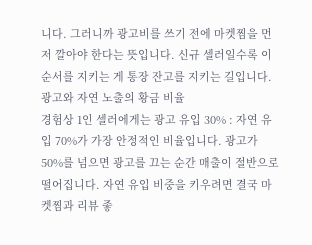니다. 그러니까 광고비를 쓰기 전에 마켓찜을 먼저 깔아야 한다는 뜻입니다. 신규 셀러일수록 이 순서를 지키는 게 통장 잔고를 지키는 길입니다.
광고와 자연 노출의 황금 비율
경험상 1인 셀러에게는 광고 유입 30% : 자연 유입 70%가 가장 안정적인 비율입니다. 광고가 50%를 넘으면 광고를 끄는 순간 매출이 절반으로 떨어집니다. 자연 유입 비중을 키우려면 결국 마켓찜과 리뷰 좋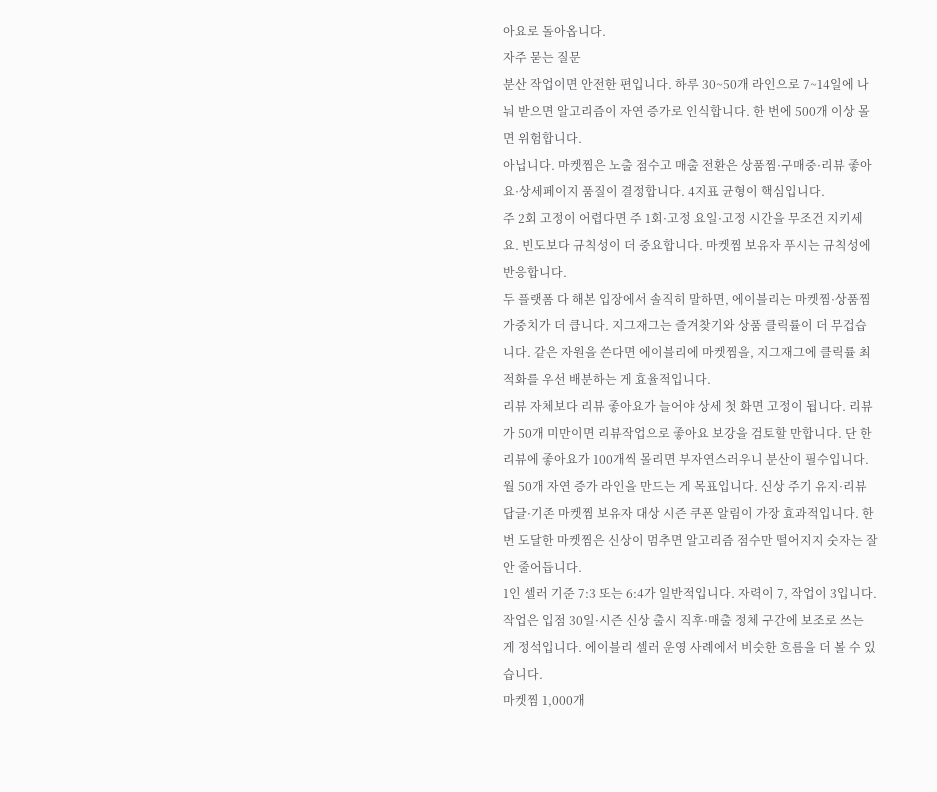아요로 돌아옵니다.
자주 묻는 질문
분산 작업이면 안전한 편입니다. 하루 30~50개 라인으로 7~14일에 나눠 받으면 알고리즘이 자연 증가로 인식합니다. 한 번에 500개 이상 몰면 위험합니다.
아닙니다. 마켓찜은 노출 점수고 매출 전환은 상품찜·구매중·리뷰 좋아요·상세페이지 품질이 결정합니다. 4지표 균형이 핵심입니다.
주 2회 고정이 어렵다면 주 1회·고정 요일·고정 시간을 무조건 지키세요. 빈도보다 규칙성이 더 중요합니다. 마켓찜 보유자 푸시는 규칙성에 반응합니다.
두 플랫폼 다 해본 입장에서 솔직히 말하면, 에이블리는 마켓찜·상품찜 가중치가 더 큽니다. 지그재그는 즐겨찾기와 상품 클릭률이 더 무겁습니다. 같은 자원을 쓴다면 에이블리에 마켓찜을, 지그재그에 클릭률 최적화를 우선 배분하는 게 효율적입니다.
리뷰 자체보다 리뷰 좋아요가 늘어야 상세 첫 화면 고정이 됩니다. 리뷰가 50개 미만이면 리뷰작업으로 좋아요 보강을 검토할 만합니다. 단 한 리뷰에 좋아요가 100개씩 몰리면 부자연스러우니 분산이 필수입니다.
월 50개 자연 증가 라인을 만드는 게 목표입니다. 신상 주기 유지·리뷰 답글·기존 마켓찜 보유자 대상 시즌 쿠폰 알림이 가장 효과적입니다. 한 번 도달한 마켓찜은 신상이 멈추면 알고리즘 점수만 떨어지지 숫자는 잘 안 줄어듭니다.
1인 셀러 기준 7:3 또는 6:4가 일반적입니다. 자력이 7, 작업이 3입니다. 작업은 입점 30일·시즌 신상 출시 직후·매출 정체 구간에 보조로 쓰는 게 정석입니다. 에이블리 셀러 운영 사례에서 비슷한 흐름을 더 볼 수 있습니다.
마켓찜 1,000개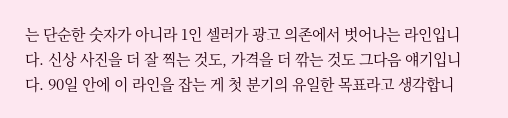는 단순한 숫자가 아니라 1인 셀러가 광고 의존에서 벗어나는 라인입니다. 신상 사진을 더 잘 찍는 것도, 가격을 더 깎는 것도 그다음 얘기입니다. 90일 안에 이 라인을 잡는 게 첫 분기의 유일한 목표라고 생각합니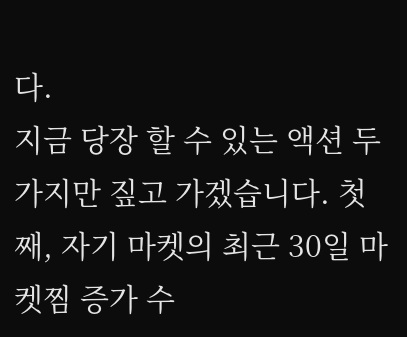다.
지금 당장 할 수 있는 액션 두 가지만 짚고 가겠습니다. 첫째, 자기 마켓의 최근 30일 마켓찜 증가 수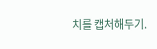치를 캡처해두기.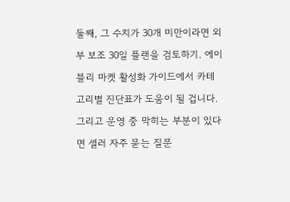둘째, 그 수치가 30개 미만이라면 외부 보조 30일 플랜을 검토하기. 에이블리 마켓 활성화 가이드에서 카테고리별 진단표가 도움이 될 겁니다. 그리고 운영 중 막히는 부분이 있다면 셀러 자주 묻는 질문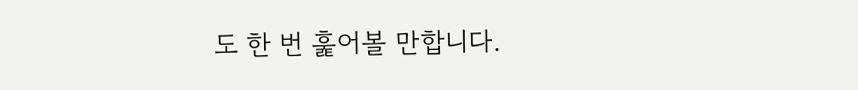도 한 번 훑어볼 만합니다.